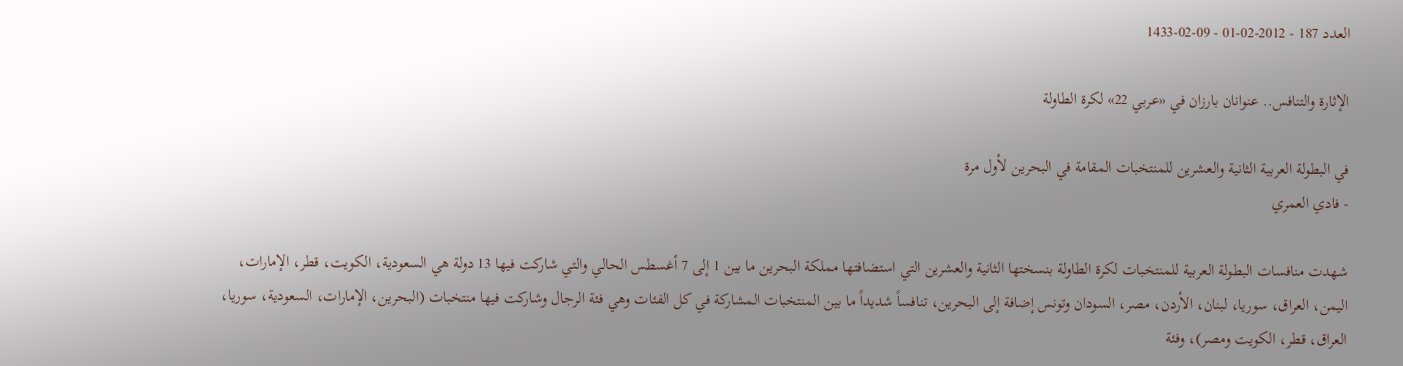العدد 187 - 2012-02-01 - 09-02-1433

الإثارة والتنافس.. عنوانان بارزان في «عربي 22» لكرة الطاولة

في البطولة العربية الثانية والعشرين للمنتخبات المقامة في البحرين لأول مرة
- فادي العمري

شهدت منافسات البطولة العربية للمنتخبات لكرة الطاولة بنسختها الثانية والعشرين التي استضافتها مملكة البحرين ما بين 1 إلى 7 أغسطس الحالي والتي شاركت فيها 13 دولة هي السعودية، الكويت، قطر، الإمارات، اليمن، العراق، سوريا، لبنان، الأردن، مصر، السودان وتونس إضافة إلى البحرين، تنافساً شديداً ما بين المنتخبات المشاركة في كل الفئات وهي فئة الرجال وشاركت فيها منتخبات (البحرين، الإمارات، السعودية، سوريا، العراق، قطر، الكويت ومصر)، وفئة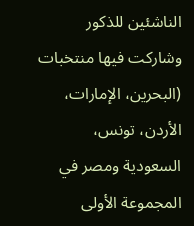الناشئين للذكور وشاركت فيها منتخبات (البحرين، الإمارات، الأردن، تونس، السعودية ومصر في المجموعة الأولى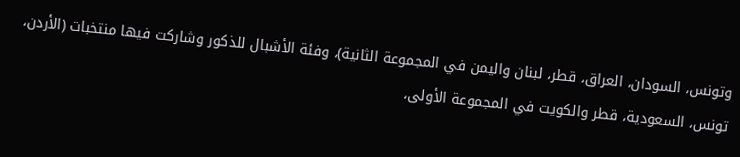وتونس، السودان، العراق، قطر، لبنان واليمن في المجموعة الثانية)، وفئة الأشبال للذكور وشاركت فيها منتخبات (الأردن، تونس، السعودية، قطر والكويت في المجموعة الأولى،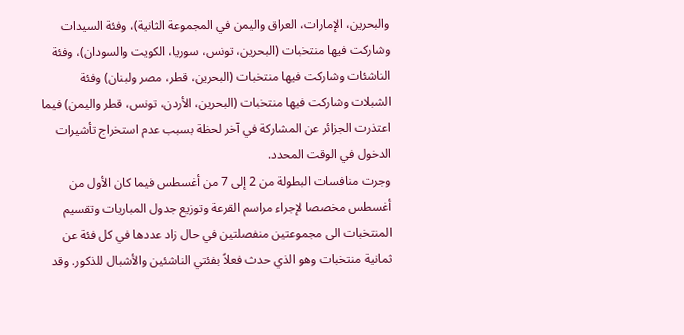والبحرين، الإمارات، العراق واليمن في المجموعة الثانية)، وفئة السيدات وشاركت فيها منتخبات (البحرين، تونس، سوريا، الكويت والسودان)، وفئة الناشئات وشاركت فيها منتخبات (البحرين، قطر، مصر ولبنان) وفئة الشبلات وشاركت فيها منتخبات (البحرين، الأردن، تونس، قطر واليمن) فيما اعتذرت الجزائر عن المشاركة في آخر لحظة بسبب عدم استخراج تأشيرات الدخول في الوقت المحدد.
وجرت منافسات البطولة من 2 إلى 7 من أغسطس فيما كان الأول من أغسطس مخصصا لإجراء مراسم القرعة وتوزيع جدول المباريات وتقسيم المنتخبات الى مجموعتين منفصلتين في حال زاد عددها في كل فئة عن ثمانية منتخبات وهو الذي حدث فعلاً بفئتي الناشئين والأشبال للذكور. وقد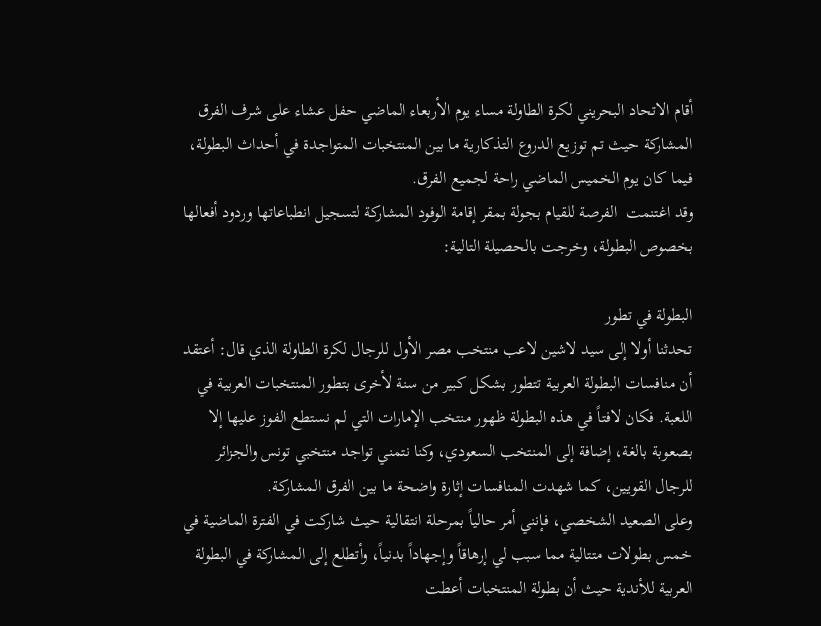أقام الاتحاد البحريني لكرة الطاولة مساء يوم الأربعاء الماضي حفل عشاء على شرف الفرق المشاركة حيث تم توزيع الدروع التذكارية ما بين المنتخبات المتواجدة في أحداث البطولة، فيما كان يوم الخميس الماضي راحة لجميع الفرق.
وقد اغتنمت  الفرصة للقيام بجولة بمقر إقامة الوفود المشاركة لتسجيل انطباعاتها وردود أفعالها بخصوص البطولة، وخرجت بالحصيلة التالية:

البطولة في تطور
تحدثنا أولا إلى سيد لاشين لاعب منتخب مصر الأول للرجال لكرة الطاولة الذي قال: أعتقد أن منافسات البطولة العربية تتطور بشكل كبير من سنة لأخرى بتطور المنتخبات العربية في اللعبة. فكان لافتاً في هذه البطولة ظهور منتخب الإمارات التي لم نستطع الفوز عليها إلا بصعوبة بالغة، إضافة إلى المنتخب السعودي، وكنا نتمني تواجد منتخبي تونس والجزائر للرجال القويين، كما شهدت المنافسات إثارة واضحة ما بين الفرق المشاركة.
وعلى الصعيد الشخصي، فإنني أمر حالياً بمرحلة انتقالية حيث شاركت في الفترة الماضية في خمس بطولات متتالية مما سبب لي إرهاقاً وإجهاداً بدنياً، وأتطلع إلى المشاركة في البطولة العربية للأندية حيث أن بطولة المنتخبات أعطت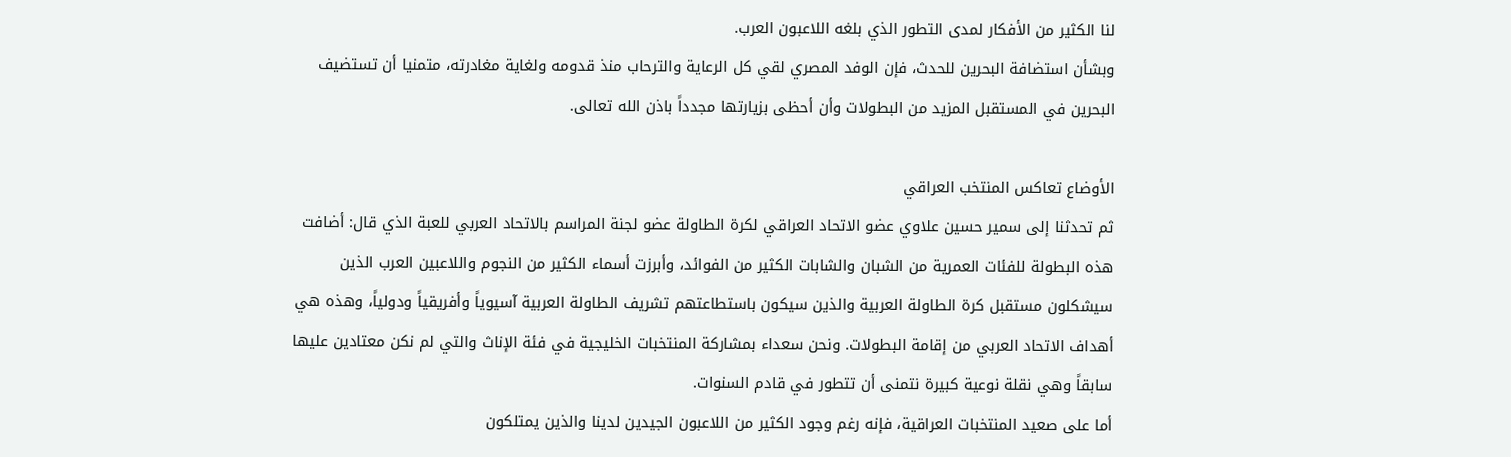لنا الكثير من الأفكار لمدى التطور الذي بلغه اللاعبون العرب.
وبشأن استضافة البحرين للحدث، فإن الوفد المصري لقي كل الرعاية والترحاب منذ قدومه ولغاية مغادرته، متمنيا أن تستضيف البحرين في المستقبل المزيد من البطولات وأن أحظى بزيارتها مجدداً باذن الله تعالى.

الأوضاع تعاكس المنتخب العراقي
ثم تحدثنا إلى سمير حسين علاوي عضو الاتحاد العراقي لكرة الطاولة عضو لجنة المراسم بالاتحاد العربي للعبة الذي قال: أضافت هذه البطولة للفئات العمرية من الشبان والشابات الكثير من الفوائد، وأبرزت أسماء الكثير من النجوم واللاعبين العرب الذين سيشكلون مستقبل كرة الطاولة العربية والذين سيكون باستطاعتهم تشريف الطاولة العربية آسيوياً وأفريقياً ودولياً، وهذه هي أهداف الاتحاد العربي من إقامة البطولات. ونحن سعداء بمشاركة المنتخبات الخليجية في فئة الإناث والتي لم نكن معتادين عليها سابقاً وهي نقلة نوعية كبيرة نتمنى أن تتطور في قادم السنوات.
أما على صعيد المنتخبات العراقية، فإنه رغم وجود الكثير من اللاعبون الجيدين لدينا والذين يمتلكون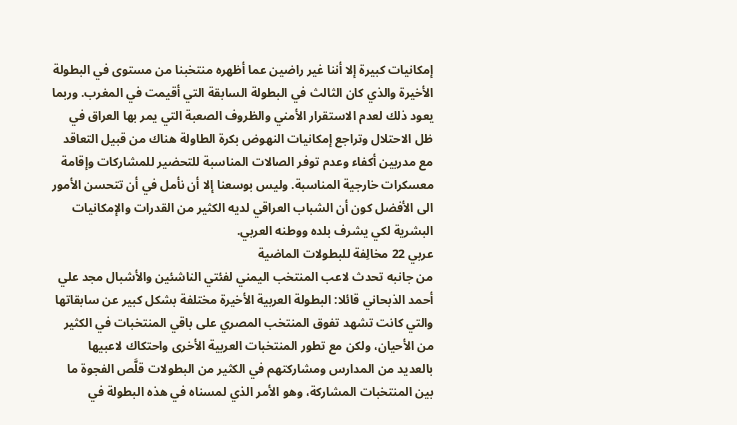إمكانيات كبيرة إلا أننا غير راضين عما أظهره منتخبنا من مستوى في البطولة الأخيرة والذي كان الثالث في البطولة السابقة التي أقيمت في المغرب. وربما يعود ذلك لعدم الاستقرار الأمني والظروف الصعبة التي يمر بها العراق في ظل الاحتلال وتراجع إمكانيات النهوض بكرة الطاولة هناك من قبيل التعاقد مع مدربين أكفاء وعدم توفر الصالات المناسبة للتحضير للمشاركات وإقامة معسكرات خارجية المناسبة. وليس بوسعنا إلا أن نأمل في أن تتحسن الأمور الى الأفضل كون أن الشباب العراقي لديه الكثير من القدرات والإمكانيات البشرية لكي يشرف بلده ووطنه العربي.
عربي 22 مخالِفة للبطولات الماضية
من جانبه تحدث لاعب المنتخب اليمني لفئتي الناشئين والأشبال مجد علي أحمد الذبحاني قائلا: البطولة العربية الأخيرة مختلفة بشكل كبير عن سابقاتها والتي كانت تشهد تفوق المنتخب المصري على باقي المنتخبات في الكثير من الأحيان، ولكن مع تطور المنتخبات العربية الأخرى واحتكاك لاعبيها بالعديد من المدارس ومشاركتهم في الكثير من البطولات قلَّص الفجوة ما بين المنتخبات المشاركة، وهو الأمر الذي لمسناه في هذه البطولة في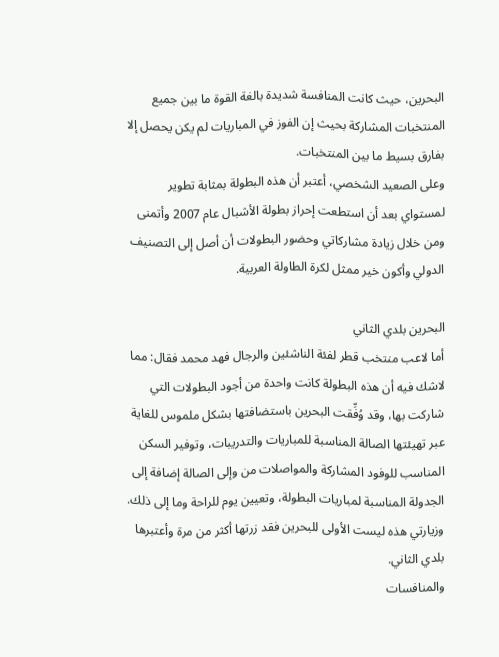البحرين، حيث كانت المنافسة شديدة بالغة القوة ما بين جميع المنتخبات المشاركة بحيث إن الفوز في المباريات لم يكن يحصل إلا بفارق بسيط ما بين المنتخبات.
وعلى الصعيد الشخصي، أعتبر أن هذه البطولة بمثابة تطوير لمستواي بعد أن استطعت إحراز بطولة الأشبال عام 2007 وأتمنى ومن خلال زيادة مشاركاتي وحضور البطولات أن أصل إلى التصنيف الدولي وأكون خير ممثل لكرة الطاولة العربية.

البحرين بلدي الثاني
أما لاعب منتخب قطر لفئة الناشئين والرجال فهد محمد فقال: مما لاشك فيه أن هذه البطولة كانت واحدة من أجود البطولات التي شاركت بها، وقد وُفِّقت البحرين باستضافتها بشكل ملموس للغاية عبر تهيئتها الصالة المناسبة للمباريات والتدريبات، وتوفير السكن المناسب للوفود المشاركة والمواصلات من وإلى الصالة إضافة إلى الجدولة المناسبة لمباريات البطولة، وتعيين يوم للراحة وما إلى ذلك.
وزيارتي هذه ليست الأولى للبحرين فقد زرتها أكثر من مرة وأعتبرها بلدي الثاني.
والمنافسات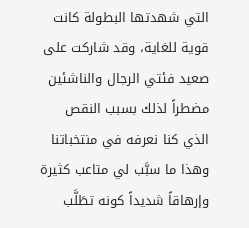التي شهدتها البطولة كانت قوية للغاية، وقد شاركت على صعيد فئتي الرجال والناشئين مضطراً لذلك بسبب النقص الذي كنا نعرفه في منتخباتنا وهذا ما سبَّب لي متاعب كثيرة وإرهاقاً شديداً كونه تطَلَّب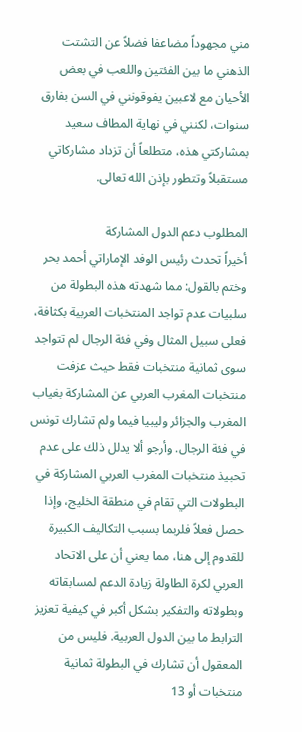مني مجهوداً مضاعفا فضلاً عن التشتت الذهني ما بين الفئتين واللعب في بعض الأحيان مع لاعبين يفوقونني في السن بفارق سنوات، لكنني في نهاية المطاف سعيد بمشاركتي هذه، متطلعاً أن تزداد مشاركاتي مستقبلاً وتتطور بإذن الله تعالى.

المطلوب دعم الدول المشاركة
أخيراً تحدث رئيس الوفد الإماراتي أحمد بحر وختم بالقول: مما شهدته هذه البطولة من سلبيات عدم تواجد المنتخبات العربية بكثافة، فعلى سبيل المثال وفي فئة الرجال لم تتواجد سوى ثمانية منتخبات فقط حيث عزفت منتخبات المغرب العربي عن المشاركة بغياب المغرب والجزائر وليبيا فيما ولم تشارك تونس في فئة الرجال. وأرجو ألا يدلل ذلك على عدم تحبيذ منتخبات المغرب العربي المشاركة في البطولات التي تقام في منطقة الخليج، وإذا حصل فعلاً فلربما بسبب التكاليف الكبيرة للقدوم إلى هنا، مما يعني أن على الاتحاد العربي لكرة الطاولة زيادة الدعم لمسابقاته وبطولاته والتفكير بشكل أكبر في كيفية تعزيز الترابط ما بين الدول العربية. فليس من المعقول أن تشارك في البطولة ثمانية منتخبات أو 13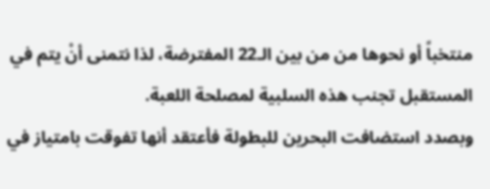منتخباً أو نحوها من من بين الـ22 المفترضة، لذا نتمنى أنْ يتم في المستقبل تجنب هذه السلبية لمصلحة اللعبة.
وبصدد استضافت البحرين للبطولة فأعتقد أنها تفوقت بامتياز في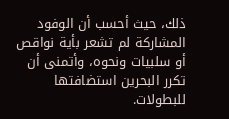ذلك، حيث أحسب أن الوفود المشاركة لم تشعر بأية نواقص أو سلبيات ونحوه، وأتمنى أن تكرر البحرين استضافتها للبطولات.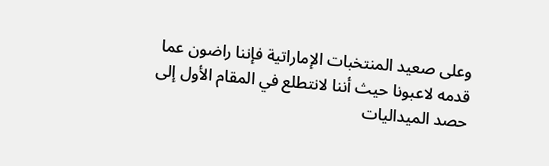وعلى صعيد المنتخبات الإماراتية فإننا راضون عما قدمه لاعبونا حيث أننا لانتطلع في المقام الأول إلى حصد الميداليات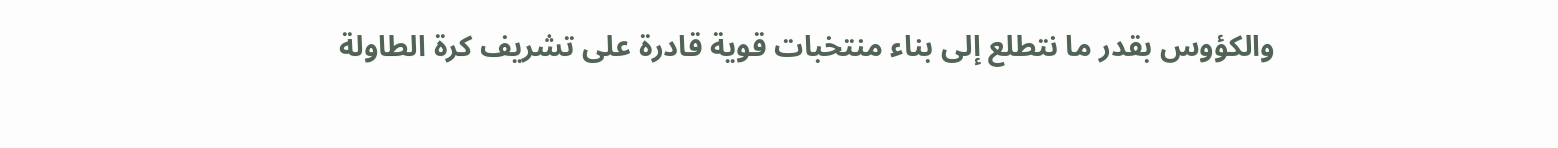والكؤوس بقدر ما نتطلع إلى بناء منتخبات قوية قادرة على تشريف كرة الطاولة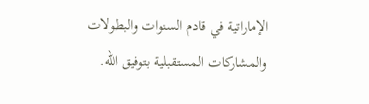الإماراتية في قادم السنوات والبطولات والمشاركات المستقبلية بتوفيق الله.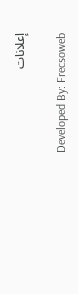إعلانات

Developed By: Frecsoweb